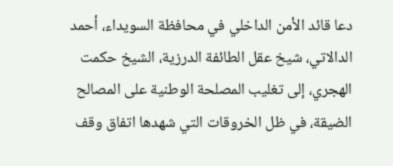دعا قائد الأمن الداخلي في محافظة السويداء، أحمد الدالاتي، شيخ عقل الطائفة الدرزية، الشيخ حكمت الهجري، إلى تغليب المصلحة الوطنية على المصالح الضيقة، في ظل الخروقات التي شهدها اتفاق وقف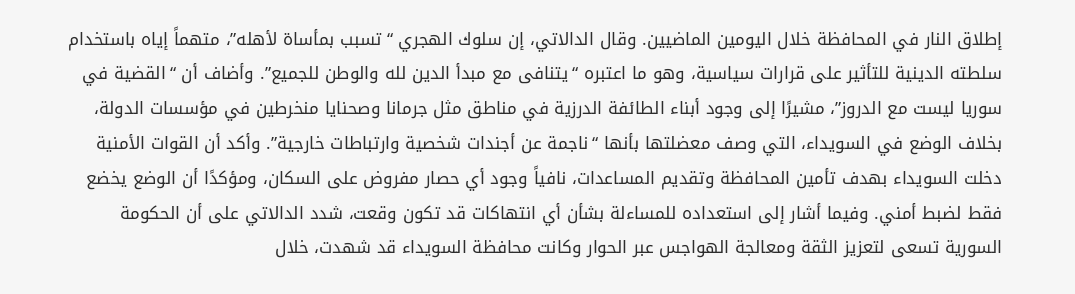إطلاق النار في المحافظة خلال اليومين الماضيين. وقال الدالاتي، إن سلوك الهجري “تسبب بمأساة لأهله”، متهماً إياه باستخدام سلطته الدينية للتأثير على قرارات سياسية، وهو ما اعتبره “يتنافى مع مبدأ الدين لله والوطن للجميع”. وأضاف أن “القضية في سوريا ليست مع الدروز”، مشيرًا إلى وجود أبناء الطائفة الدرزية في مناطق مثل جرمانا وصحنايا منخرطين في مؤسسات الدولة، بخلاف الوضع في السويداء، التي وصف معضلتها بأنها “ناجمة عن أجندات شخصية وارتباطات خارجية”. وأكد أن القوات الأمنية دخلت السويداء بهدف تأمين المحافظة وتقديم المساعدات، نافياً وجود أي حصار مفروض على السكان، ومؤكدًا أن الوضع يخضع فقط لضبط أمني. وفيما أشار إلى استعداده للمساءلة بشأن أي انتهاكات قد تكون وقعت، شدد الدالاتي على أن الحكومة السورية تسعى لتعزيز الثقة ومعالجة الهواجس عبر الحوار وكانت محافظة السويداء قد شهدت، خلال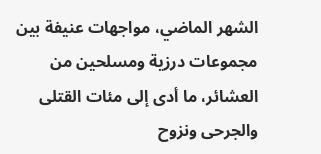الشهر الماضي، مواجهات عنيفة بين مجموعات درزية ومسلحين من العشائر، ما أدى إلى مئات القتلى والجرحى ونزوح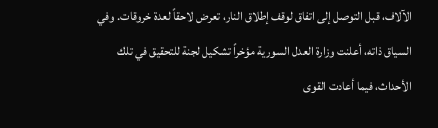الآلاف، قبل التوصل إلى اتفاق لوقف إطلاق النار، تعرض لاحقاً لعدة خروقات. وفي السياق ذاته، أعلنت وزارة العدل السورية مؤخراً تشكيل لجنة للتحقيق في تلك الأحداث، فيما أعادت القوى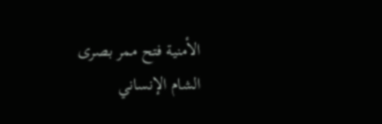الأمنية فتح ممر بصرى الشام الإنساني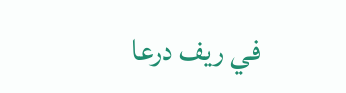في ريف درعا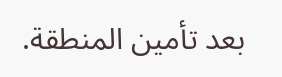بعد تأمين المنطقة.